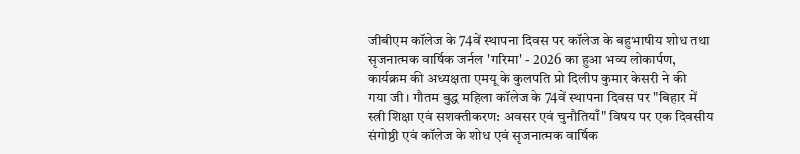जीबीएम कॉलेज के 74वें स्थापना दिवस पर कॉलेज के बहुभाषीय शोध तथा सृजनात्मक वार्षिक जर्नल 'गरिमा' - 2026 का हुआ भव्य लोकार्पण, कार्यक्रम की अध्यक्षता एमयू के कुलपति प्रो दिलीप कुमार केसरी ने की
गया जी। गौतम बुद्ध महिला कॉलेज के 74वें स्थापना दिवस पर "बिहार में स्त्री शिक्षा एवं सशक्तीकरण: अवसर एवं चुनौतियाँ" विषय पर एक दिवसीय संगोष्ठी एवं कॉलेज के शोध एवं सृजनात्मक वार्षिक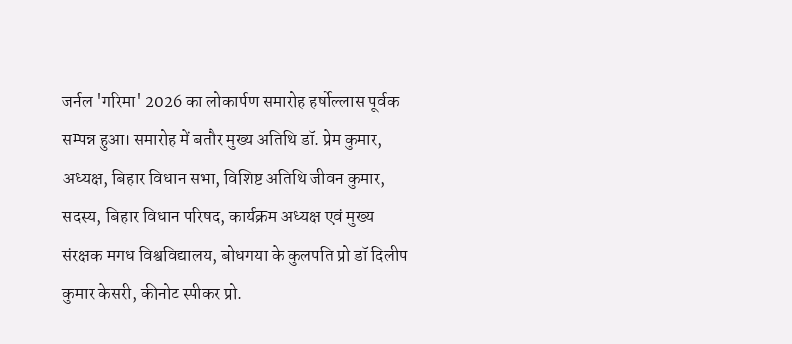जर्नल 'गरिमा' 2026 का लोकार्पण समारोह हर्षोल्लास पूर्वक सम्पन्न हुआ। समारोह में बतौर मुख्य अतिथि डॉ. प्रेम कुमार, अध्यक्ष, बिहार विधान सभा, विशिष्ट अतिथि जीवन कुमार, सदस्य, बिहार विधान परिषद, कार्यक्रम अध्यक्ष एवं मुख्य संरक्षक मगध विश्वविद्यालय, बोधगया के कुलपति प्रो डॉ दिलीप कुमार केसरी, कीनोट स्पीकर प्रो.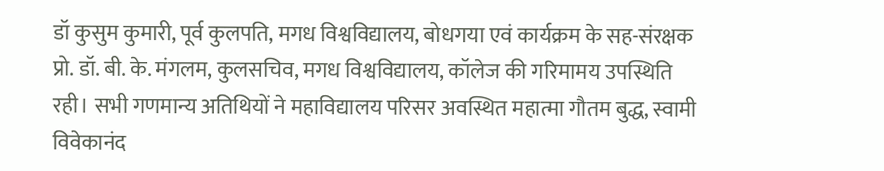डॉ कुसुम कुमारी, पूर्व कुलपति, मगध विश्वविद्यालय, बोधगया एवं कार्यक्रम के सह-संरक्षक प्रो. डॉ. बी. के. मंगलम, कुलसचिव, मगध विश्वविद्यालय, कॉलेज की गरिमामय उपस्थिति रही। सभी गणमान्य अतिथियों ने महाविद्यालय परिसर अवस्थित महात्मा गौतम बुद्ध, स्वामी विवेकानंद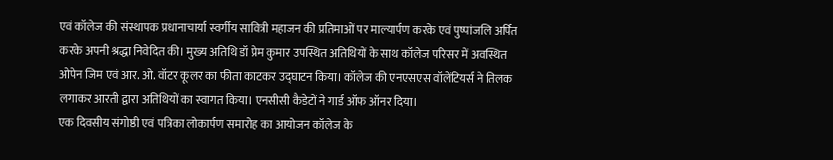एवं कॉलेज की संस्थापक प्रधानाचार्या स्वर्गीय सावित्री महाजन की प्रतिमाओं पर माल्यार्पण करके एवं पुष्पांजलि अर्पित करके अपनी श्रद्धा निवेदित की। मुख्य अतिथि डॉ प्रेम कुमार उपस्थित अतिथियों के साथ कॉलेज परिसर में अवस्थित ओपेन जिम एवं आर. ओ. वॉटर कूलर का फीता काटकर उद्घाटन किया। कॉलेज की एनएसएस वॉलेंटियर्स ने तिलक लगाकर आरती द्वारा अतिथियों का स्वागत किया। एनसीसी कैडेटों ने गार्ड ऑफ ऑनर दिया।
एक दिवसीय संगोष्ठी एवं पत्रिका लोकार्पण समारोह का आयोजन कॉलेज के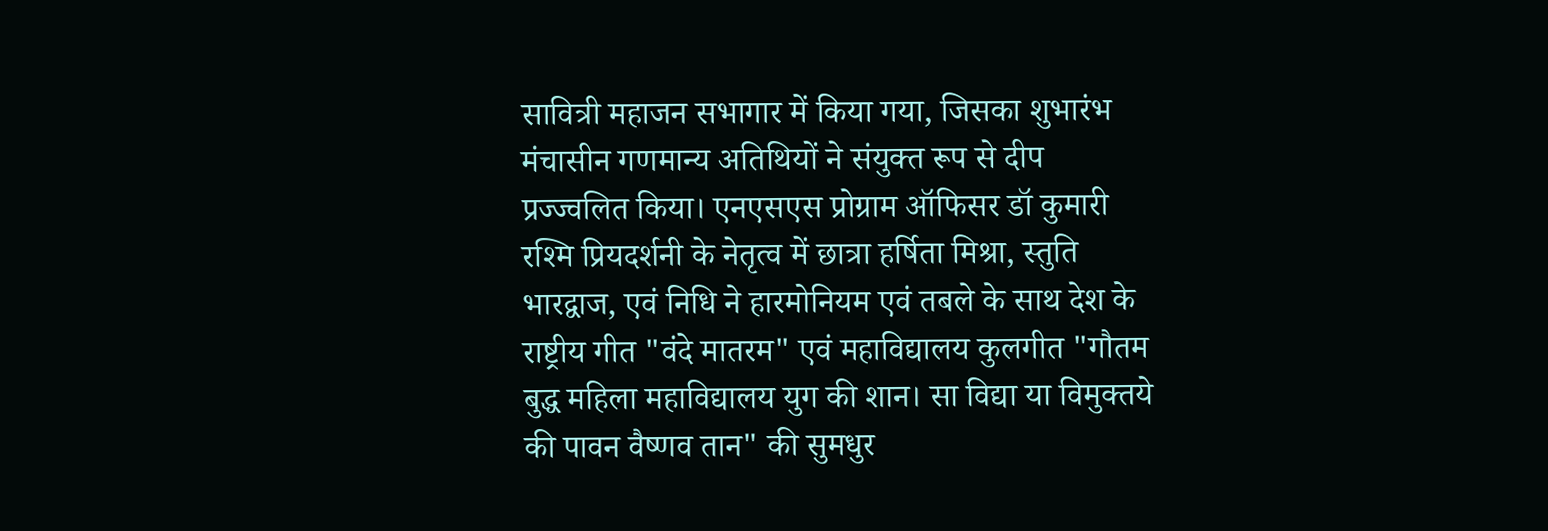सावित्री महाजन सभागार में किया गया, जिसका शुभारंभ मंचासीन गणमान्य अतिथियों ने संयुक्त रूप से दीप प्रज्ज्वलित किया। एनएसएस प्रोग्राम ऑफिसर डॉ कुमारी रश्मि प्रियदर्शनी के नेतृत्व में छात्रा हर्षिता मिश्रा, स्तुति भारद्वाज, एवं निधि ने हारमोनियम एवं तबले के साथ देश के राष्ट्रीय गीत "वंदे मातरम" एवं महाविद्यालय कुलगीत "गौतम बुद्ध महिला महाविद्यालय युग की शान। सा विद्या या विमुक्तये की पावन वैष्णव तान" की सुमधुर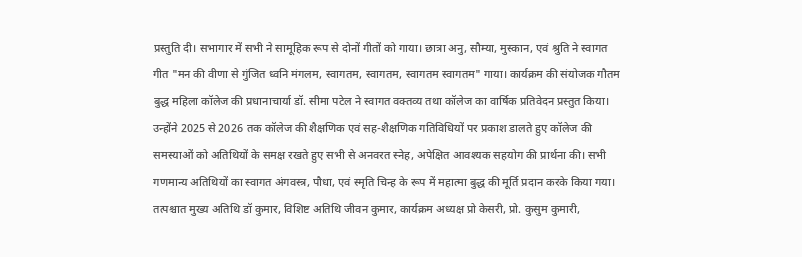प्रस्तुति दी। सभागार में सभी ने सामूहिक रूप से दोनों गीतों को गाया। छात्रा अनु, सौम्या, मुस्कान, एवं श्रुति ने स्वागत गीत "मन की वीणा से गुंजित ध्वनि मंगलम, स्वागतम, स्वागतम, स्वागतम स्वागतम" गाया। कार्यक्रम की संयोजक गौतम बुद्ध महिला कॉलेज की प्रधानाचार्या डॉ. सीमा पटेल ने स्वागत वक्तव्य तथा कॉलेज का वार्षिक प्रतिवेदन प्रस्तुत किया। उन्होंने 2025 से 2026 तक कॉलेज की शैक्षणिक एवं सह-शैक्षणिक गतिविधियों पर प्रकाश डालते हुए कॉलेज की समस्याओं को अतिथियों के समक्ष रखते हुए सभी से अनवरत स्नेह, अपेक्षित आवश्यक सहयोग की प्रार्थना की। सभी गणमान्य अतिथियों का स्वागत अंगवस्त्र, पौधा, एवं स्मृति चिन्ह के रूप में महात्मा बुद्ध की मूर्ति प्रदान करके किया गया। तत्पश्चात मुख्य अतिथि डॉ कुमार, विशिष्ट अतिथि जीवन कुमार, कार्यक्रम अध्यक्ष प्रो केसरी, प्रो. कुसुम कुमारी,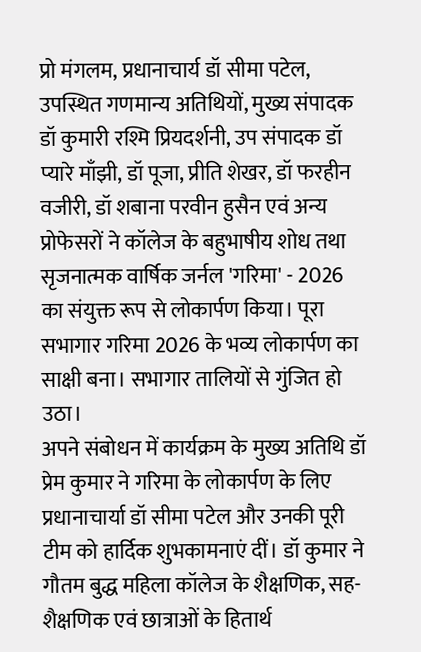प्रो मंगलम, प्रधानाचार्य डॉ सीमा पटेल, उपस्थित गणमान्य अतिथियों, मुख्य संपादक डॉ कुमारी रश्मि प्रियदर्शनी, उप संपादक डॉ प्यारे माँझी, डॉ पूजा, प्रीति शेखर, डॉ फरहीन वजीरी, डॉ शबाना परवीन हुसैन एवं अन्य प्रोफेसरों ने कॉलेज के बहुभाषीय शोध तथा सृजनात्मक वार्षिक जर्नल 'गरिमा' - 2026 का संयुक्त रूप से लोकार्पण किया। पूरा सभागार गरिमा 2026 के भव्य लोकार्पण का साक्षी बना। सभागार तालियों से गुंजित हो उठा।
अपने संबोधन में कार्यक्रम के मुख्य अतिथि डॉ प्रेम कुमार ने गरिमा के लोकार्पण के लिए प्रधानाचार्या डॉ सीमा पटेल और उनकी पूरी टीम को हार्दिक शुभकामनाएं दीं। डॉ कुमार ने गौतम बुद्ध महिला कॉलेज के शैक्षणिक, सह-शैक्षणिक एवं छात्राओं के हितार्थ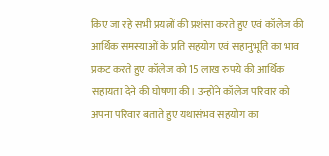किए जा रहे सभी प्रयत्नों की प्रशंसा करते हुए एवं कॉलेज की आर्थिक समस्याओं के प्रति सहयोग एवं सहानुभूति का भाव प्रकट करते हुए कॉलेज को 15 लाख रुपये की आर्थिक सहायता देने की घोषणा की। उन्होंने कॉलेज परिवार को अपना परिवार बताते हुए यथासंभव सहयोग का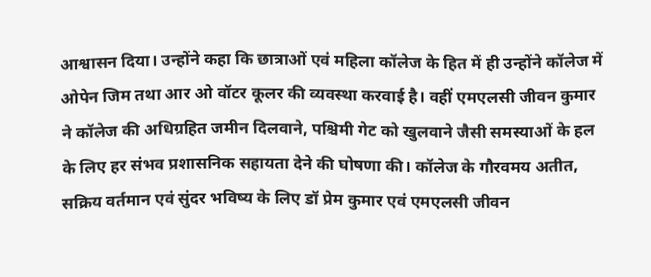आश्वासन दिया। उन्होंने कहा कि छात्राओं एवं महिला कॉलेज के हित में ही उन्होंने कॉलेज में ओपेन जिम तथा आर ओ वॉटर कूलर की व्यवस्था करवाई है। वहीं एमएलसी जीवन कुमार ने कॉलेज की अधिग्रहित जमीन दिलवाने, पश्चिमी गेट को खुलवाने जैसी समस्याओं के हल के लिए हर संभव प्रशासनिक सहायता देने की घोषणा की। कॉलेज के गौरवमय अतीत, सक्रिय वर्तमान एवं सुंदर भविष्य के लिए डॉ प्रेम कुमार एवं एमएलसी जीवन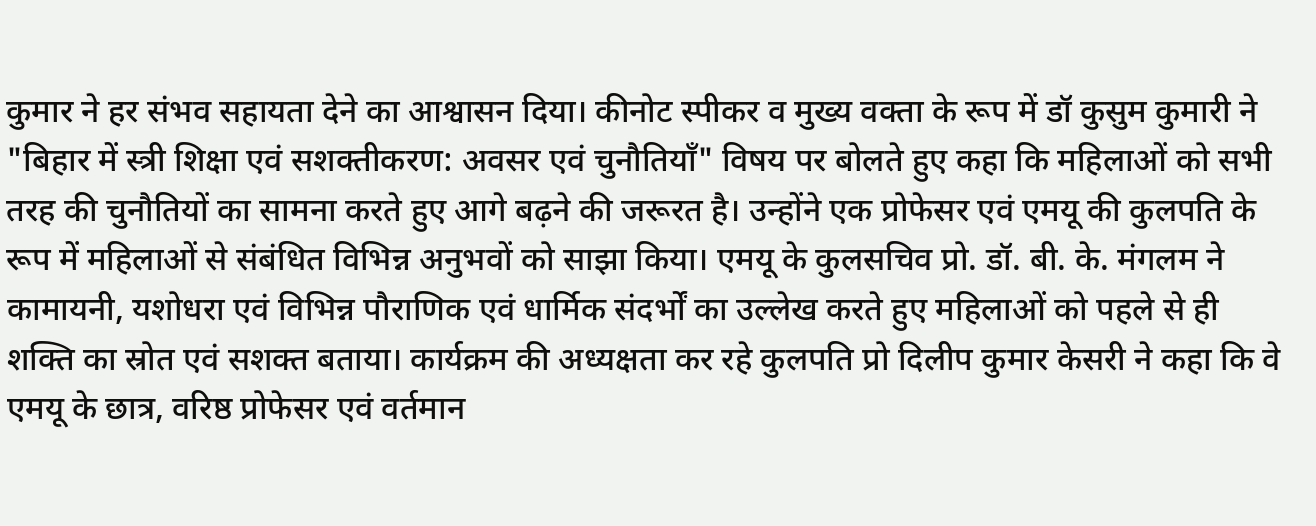कुमार ने हर संभव सहायता देने का आश्वासन दिया। कीनोट स्पीकर व मुख्य वक्ता के रूप में डॉ कुसुम कुमारी ने "बिहार में स्त्री शिक्षा एवं सशक्तीकरण: अवसर एवं चुनौतियाँ" विषय पर बोलते हुए कहा कि महिलाओं को सभी तरह की चुनौतियों का सामना करते हुए आगे बढ़ने की जरूरत है। उन्होंने एक प्रोफेसर एवं एमयू की कुलपति के रूप में महिलाओं से संबंधित विभिन्न अनुभवों को साझा किया। एमयू के कुलसचिव प्रो. डॉ. बी. के. मंगलम ने कामायनी, यशोधरा एवं विभिन्न पौराणिक एवं धार्मिक संदर्भों का उल्लेख करते हुए महिलाओं को पहले से ही शक्ति का स्रोत एवं सशक्त बताया। कार्यक्रम की अध्यक्षता कर रहे कुलपति प्रो दिलीप कुमार केसरी ने कहा कि वे एमयू के छात्र, वरिष्ठ प्रोफेसर एवं वर्तमान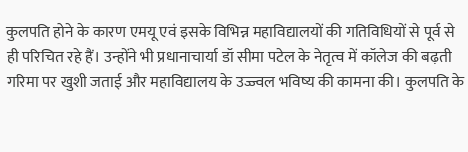कुलपति होने के कारण एमयू एवं इसके विभिन्न महाविद्यालयों की गतिविधियों से पूर्व से ही परिचित रहे हैं। उन्होंने भी प्रधानाचार्या डॉ सीमा पटेल के नेतृत्व में कॉलेज की बढ़ती गरिमा पर खुशी जताई और महाविद्यालय के उज्ज्वल भविष्य की कामना की। कुलपति के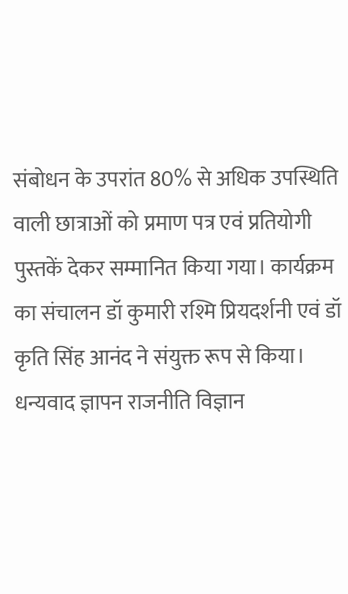संबोधन के उपरांत 80% से अधिक उपस्थिति वाली छात्राओं को प्रमाण पत्र एवं प्रतियोगी पुस्तकें देकर सम्मानित किया गया। कार्यक्रम का संचालन डॉ कुमारी रश्मि प्रियदर्शनी एवं डॉ कृति सिंह आनंद ने संयुक्त रूप से किया। धन्यवाद ज्ञापन राजनीति विज्ञान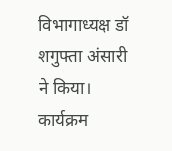विभागाध्यक्ष डॉ शगुफ्ता अंसारी ने किया।
कार्यक्रम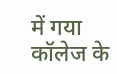में गया कॉलेज के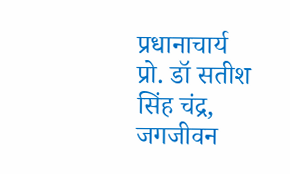प्रधानाचार्य प्रो. डॉ सतीश सिंह चंद्र, जगजीवन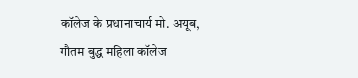कॉलेज के प्रधानाचार्य मो. अयूब, गौतम बुद्ध महिला कॉलेज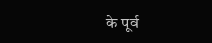के पूर्व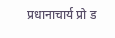प्रधानाचार्य प्रो ड